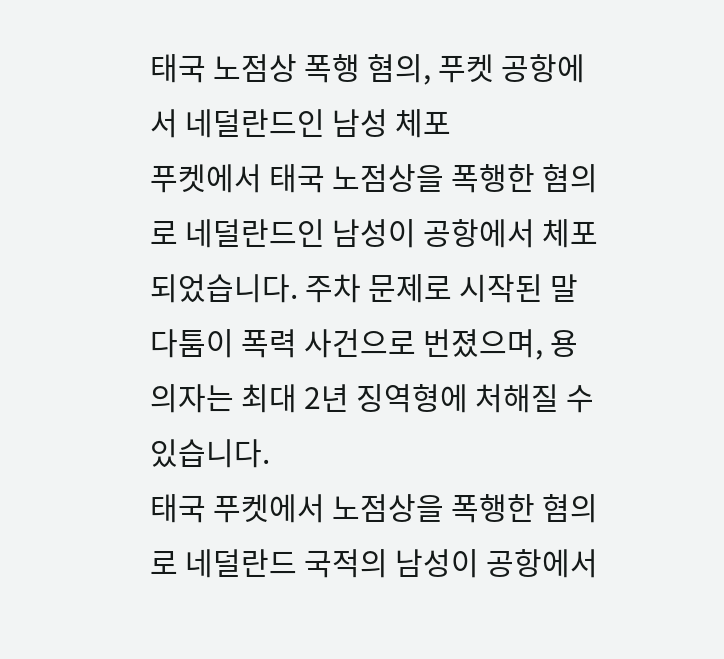태국 노점상 폭행 혐의, 푸켓 공항에서 네덜란드인 남성 체포
푸켓에서 태국 노점상을 폭행한 혐의로 네덜란드인 남성이 공항에서 체포되었습니다. 주차 문제로 시작된 말다툼이 폭력 사건으로 번졌으며, 용의자는 최대 2년 징역형에 처해질 수 있습니다.
태국 푸켓에서 노점상을 폭행한 혐의로 네덜란드 국적의 남성이 공항에서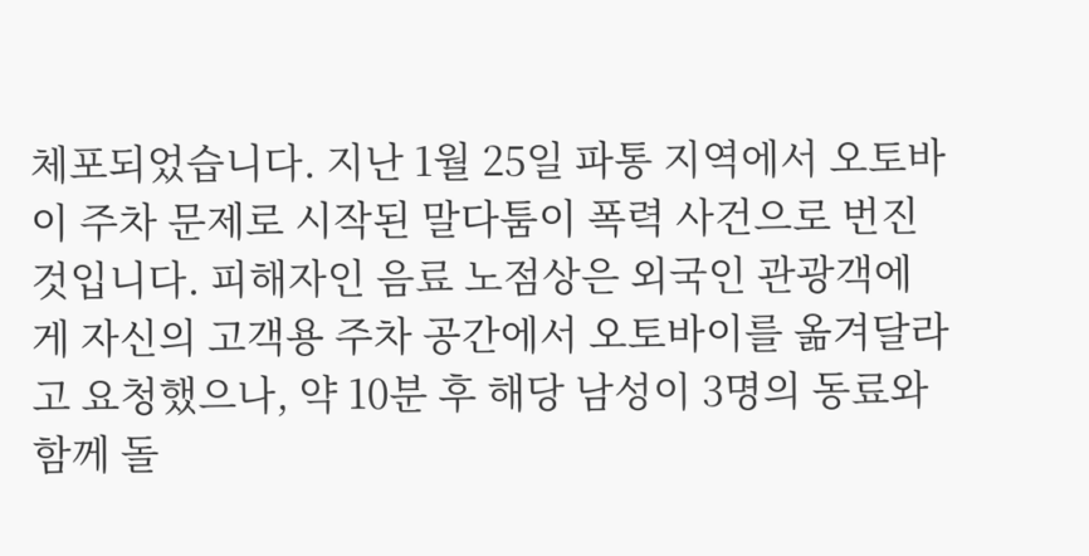체포되었습니다. 지난 1월 25일 파통 지역에서 오토바이 주차 문제로 시작된 말다툼이 폭력 사건으로 번진 것입니다. 피해자인 음료 노점상은 외국인 관광객에게 자신의 고객용 주차 공간에서 오토바이를 옮겨달라고 요청했으나, 약 10분 후 해당 남성이 3명의 동료와 함께 돌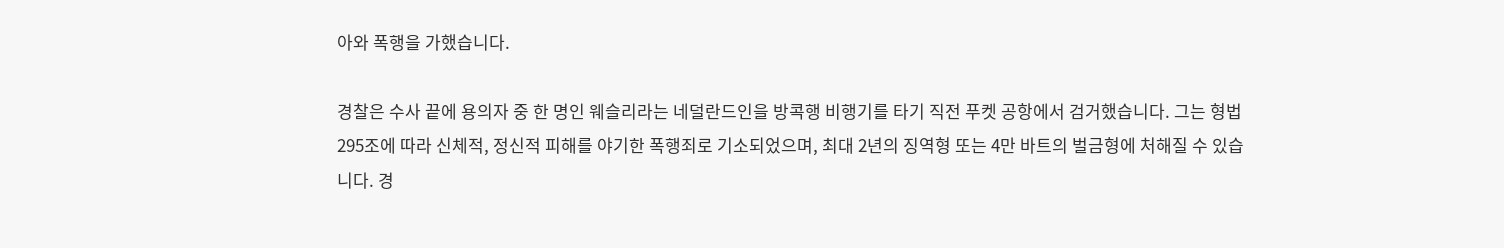아와 폭행을 가했습니다.

경찰은 수사 끝에 용의자 중 한 명인 웨슬리라는 네덜란드인을 방콕행 비행기를 타기 직전 푸켓 공항에서 검거했습니다. 그는 형법 295조에 따라 신체적, 정신적 피해를 야기한 폭행죄로 기소되었으며, 최대 2년의 징역형 또는 4만 바트의 벌금형에 처해질 수 있습니다. 경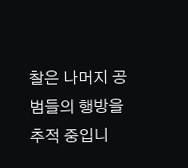찰은 나머지 공범들의 행방을 추적 중입니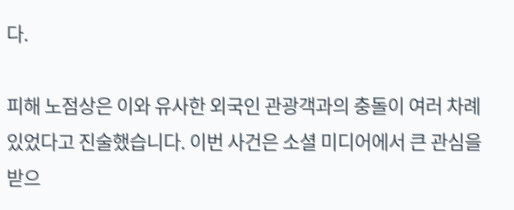다.

피해 노점상은 이와 유사한 외국인 관광객과의 충돌이 여러 차례 있었다고 진술했습니다. 이번 사건은 소셜 미디어에서 큰 관심을 받으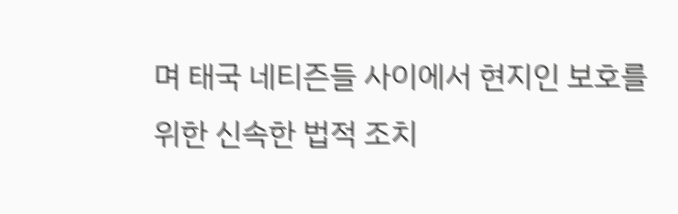며 태국 네티즌들 사이에서 현지인 보호를 위한 신속한 법적 조치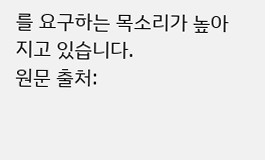를 요구하는 목소리가 높아지고 있습니다.
원문 출처: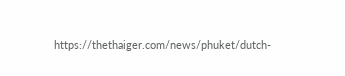https://thethaiger.com/news/phuket/dutch-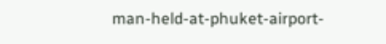man-held-at-phuket-airport-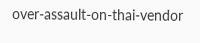over-assault-on-thai-vendor